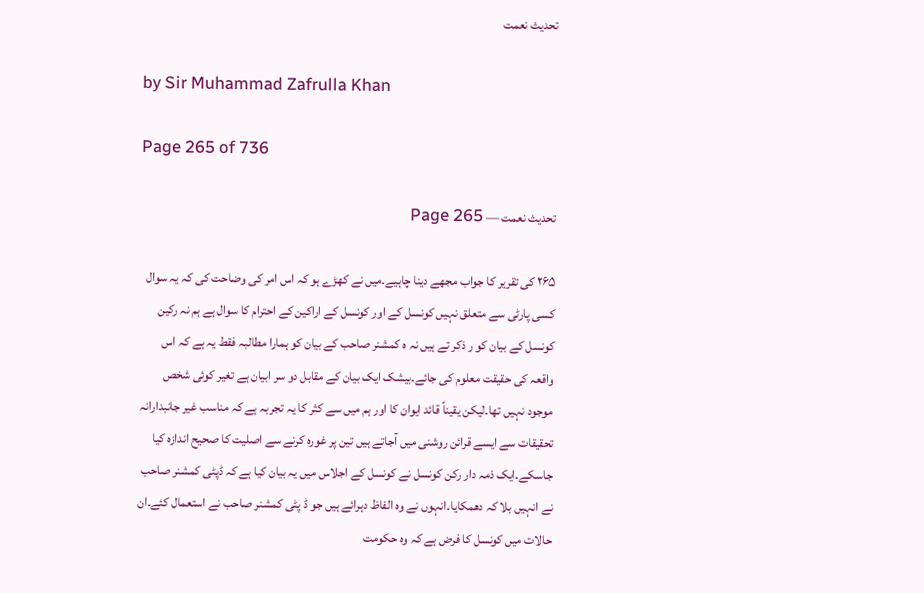تحدیث نعمت

by Sir Muhammad Zafrulla Khan

Page 265 of 736

تحدیث نعمت — Page 265

۲۶۵ کی تقریر کا جواب مجھے دینا چاہیے۔میں نے کھڑے ہو کہ اس امر کی وضاحت کی کہ یہ سوال کسی پارٹی سے متعلق نہیں کونسل کے اور کونسل کے اراکین کے احترام کا سوال ہے ہم نہ رکین کونسل کے بیان کو ر ذکر تے ہیں نہ ہ کمشنر صاحب کے بیان کو ہمارا مطالبہ فقط یہ ہے کہ اس واقعہ کی حقیقت معلوم کی جائے۔بیشک ایک بیان کے مقابل دو سر ابیان ہے تغیر کوئی شخص موجود نہیں تھا۔لیکن یقیناً قائد ایوان کا اور ہم میں سے کثر کا یہ تجربہ ہے کہ مناسب غیر جانبدارانہ تحقیقات سے ایسے قرائن روشنی میں آجاتے ہیں تین پر غورہ کرنے سے اصلیت کا صحیح اندازہ کیا جاسکے۔ایک ذمہ دار رکن کونسل نے کونسل کے اجلاس میں یہ بیان کیا ہے کہ ڈپٹی کمشنر صاحب نے انہیں بلا کہ دھمکایا۔انہوں نے وہ الفاظ دہرائے ہیں جو ڈ پٹی کمشنر صاحب نے استعمال کئے۔ان حالات میں کونسل کا فرض ہے کہ وہ حکومت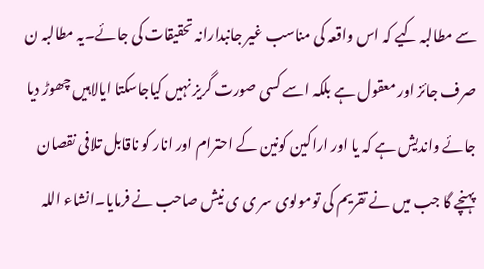سے مطالبہ کیے کہ اس واقعہ کی مناسب غیر جانبدارانہ تحقیقات کی جائے۔یہ مطالبہ ن صرف جائز اور معقول ہے بلکہ اسے کسی صورت گریز نہیں کیاجاسکتا ایالاہیں چھوڑ دیا جائے واندیش ہے کہ یا اور اراکین کونین کے احترام اور انار کو ناقابل تلافی نقصان پہنچے گا جب میں نے تقریم کی تومولوی سر ی ی نیش صاحب نے فرمایا۔انشاء اللہ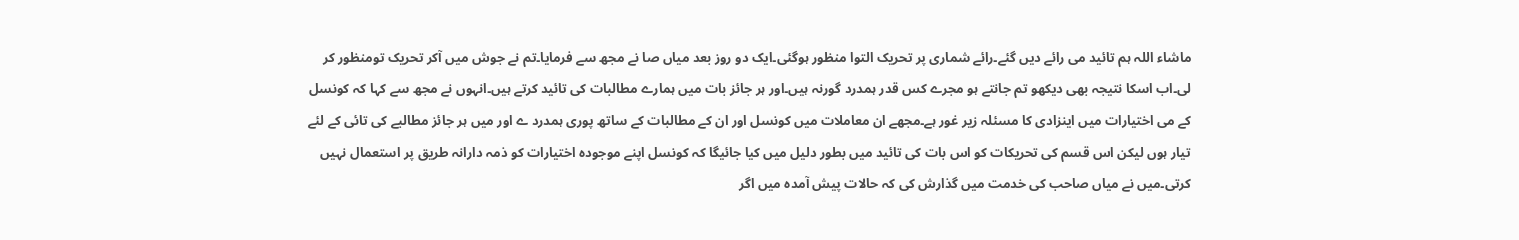ماشاء اللہ ہم تائید می رائے دیں گئے۔رائے شماری پر تحریک التوا منظور ہوگئی۔ایک دو روز بعد میاں صا نے مجھ سے فرمایا۔تم نے جوش میں آکر تحریک تومنظور کر لی۔اب اسکا نتیجہ بھی دیکھو تم جانتے ہو مجرے کس قدر ہمدرد گورنہ ہیں۔اور ہر جائز بات میں ہمارے مطالبات کی تائید کرتے ہیں۔انہوں نے مجھ سے کہا کہ کونسل کے می اختیارات میں اینزادی کا مسئلہ زیر غور ہے۔مجھے ان معاملات میں کونسل اور ان کے مطالبات کے ساتھ پوری ہمدرد ے اور میں ہر جائز مطالبے کی تائی کے لئے تیار ہوں لیکن اس قسم کی تحریکات کو اس بات کی تائید میں بطور دلیل میں کیا جائیگا کہ کونسل اپنے موجودہ اختیارات کو ذمہ دارانہ طریق پر استعمال نہیں کرتی۔میں نے میاں صاحب کی خدمت میں گذارش کی کہ حالات پیش آمدہ میں اگر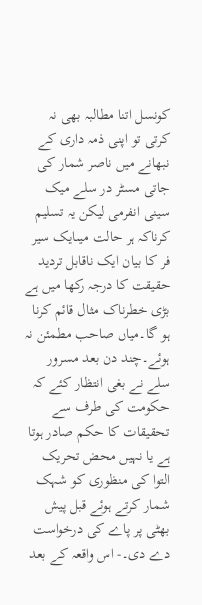کونسل اتنا مطالبہ بھی نہ کرتی تو اپنی ذمہ داری کے نبھانے میں ناصر شمار کی جاتی مسٹر در سلے میک سینی انفرمی لیکن یہ تسلیم کرناکہ ہر حالت میںایک سیر فر کا بیان ایک ناقابل تردید حقیقت کا درجہ رکھا میں ہے بڑی خطرناک مثال قائم کرنا ہو گا۔میاں صاحب مطمئن نہ ہوئے۔چند دن بعد مسرور سلے نے بغی انتظار کئے کہ حکومت کی طرف سے تحقیقات کا حکم صادر ہوتا ہے یا نہیں محض تحریک التوا کی منظوری کو شہک شمار کرتے ہوئے قبل پیش بھٹی پر پاے کی درخواست دے دی۔- اس واقعہ کے بعد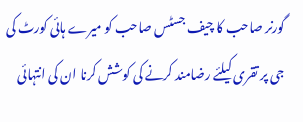گورنر صاحب کا چیف جسٹس صاحب کو میرے ہائی کورٹ کی جی پر تقری کیلئے رضامند کرنے کی کوشش کرنا ان کی انتہائی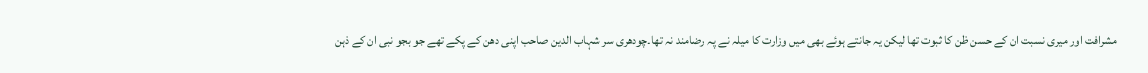مشرافت اور میری نسبت ان کے حسن ظن کا ثبوت تھا لیکن یہ جانتے ہوئے بھی میں وزارت کا میلہ نے پہ رضامند نہ تھا۔چودھری سر شہاب الدین صاحب اپنی دھن کے پکے تھے جو بجو نبی ان کے ذہن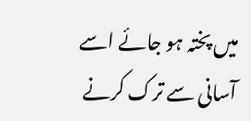میں پختہ ہو جائے اسے آسانی سے ترک کرنے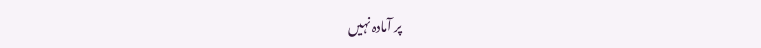پر آمادہ نہیں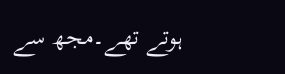ہوتے تھے۔مجھ سے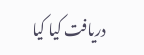دریافت کیا کیا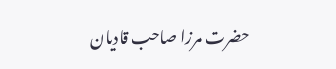حضرت مرزا صاحب قادیان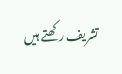تشریف رکھتے ہیں